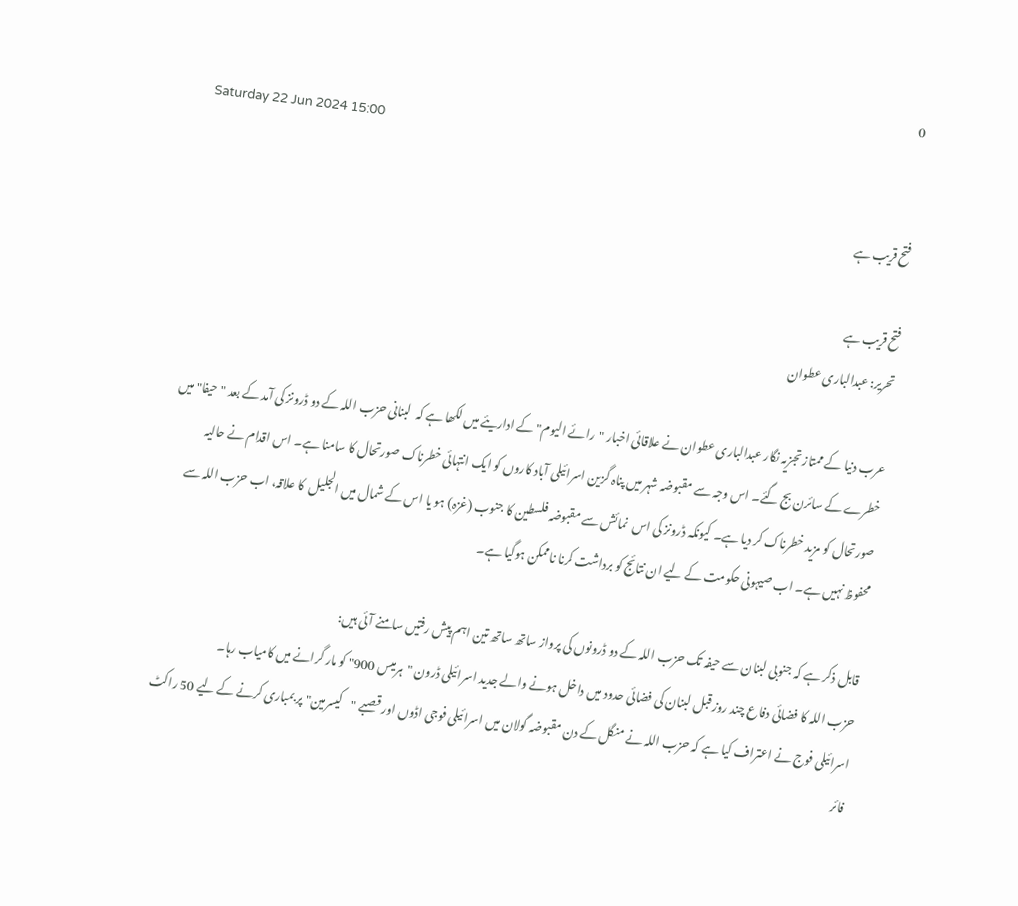0
Saturday 22 Jun 2024 15:00

فتح قریب ہے

فتح قریب ہے
تحریر: عبدالباری عطوان

عرب دنیا کے ممتاز تجزیہ نگار عبدالباری عطوان نے علاقائی اخبار "رائے الیوم" کے اداریئے میں لکھا ہے کہ  لبنانی حزب اللہ کے دو ڈرونز کی آمد کے بعد "حیفا" میں خطرے کے سائرن بج گئے۔ اس وجہ سے مقبوضہ شہر میں پناہ گزین اسرائیلی آباد کاروں کو ایک انتہائی خطرناک صورتحال کا سامنا ہے۔ اس اقدام نے حالیہ صورتحال کو مزید خطرناک کر دیا ہے۔ کیونکہ ڈرونز کی اس  نمائش سے مقبوضہ فلسطین کا جنوب (غزہ) ہو یا اس کے شمال میں الجلیل  کا علاقہ، اب حزب اللہ سے محفوظ نہیں ہے۔ اب صیہونی حکومت کے لیے ان نتائج کو برداشت کرنا ناممکن ہوگیا ہے۔

قابل ذکر ہے کہ جنوبی لبنان سے حیفہ تک حزب اللہ کے دو ڈرونوں کی پرواز ساتھ ساتھ تین اہم پیش رفتیں سامنے آئی ہیں:
حزب اللہ کا فضائی دفاع چند روز قبل لبنان کی فضائی حدود میں داخل ہونے والے جدید اسرائیلی ڈرون "ہرمیس 900" کو مار گرانے میں کامیاب رہا۔
اسرائیلی فوج نے اعتراف کیا ہے کہ حزب اللہ نے منگل کے دن مقبوضہ گولان میں اسرائیلی فوجی اڈوں اور قصبے "کیسرمین" پر بمباری کرنے کے لیے 50 راکٹ فائر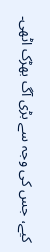کیے، جس کی وجہ سے بڑی آگ بھڑک اٹھی۔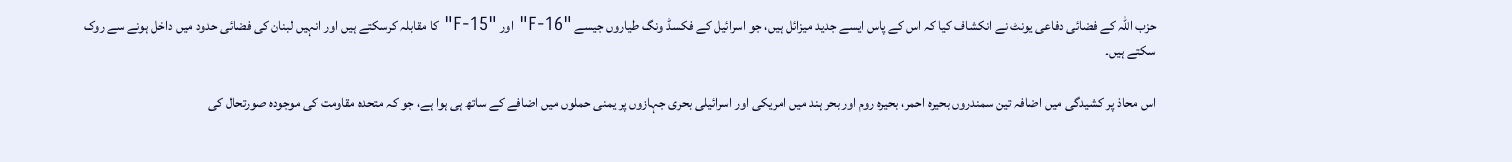حزب اللہ کے فضائی دفاعی یونٹ نے انکشاف کیا کہ اس کے پاس ایسے جدید میزائل ہیں، جو اسرائیل کے فکسڈ ونگ طیاروں جیسے "F-16" اور "F-15" کا مقابلہ کرسکتے ہیں اور انہیں لبنان کی فضائی حدود میں داخل ہونے سے روک سکتے ہیں۔

اس محاذ پر کشیدگی میں اضافہ تین سمندروں بحیرہ احمر، بحیرہ روم اور بحر ہند میں امریکی اور اسرائیلی بحری جہازوں پر یمنی حملوں میں اضافے کے ساتھ ہی ہوا ہے، جو کہ متحدہ مقاومت کی موجودہ صورتحال کی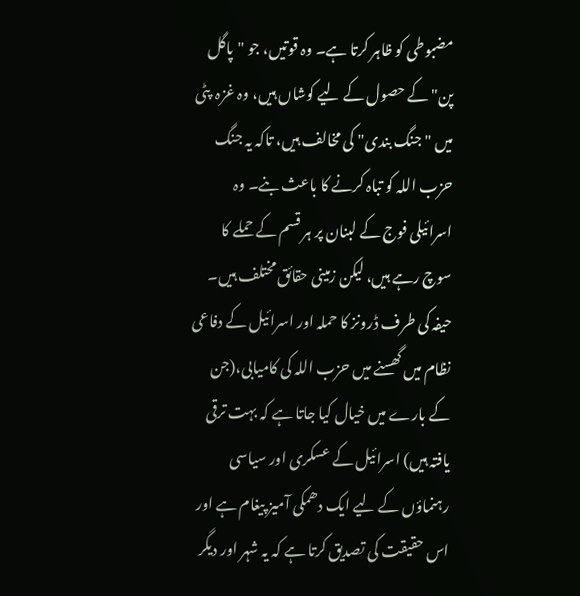مضبوطی کو ظاہر کرتا ہے۔ وہ قوتیں، جو "پاگل پن" کے حصول کے لیے کوشاں ہیں، وہ غزہ  پٹی میں "جنگ بندی" کی مخالف ہیں، تاکہ یہ جنگ حزب اللہ کو تباہ کرنے کا باعث بنے۔ وہ اسرائیلی فوج کے لبنان پر ہر قسم کے حملے کا سوچ رہے ہیں، لیکن زمینی حقائق مختلف ہیں۔ حیفہ کی طرف ڈرونز کا حملہ اور اسرائیل کے دفاعی نظام میں گھسنے میں حزب اللہ کی کامیابی،(جن کے بارے میں خیال کیا جاتا ہے کہ بہت ترقی یافتہ ہیں) اسرائیل کے عسکری اور سیاسی رہنماؤں کے لیے ایک دھمکی آمیز پیغام ہے اور اس حقیقت کی تصدیق کرتا ہے کہ یہ شہر اور دیگر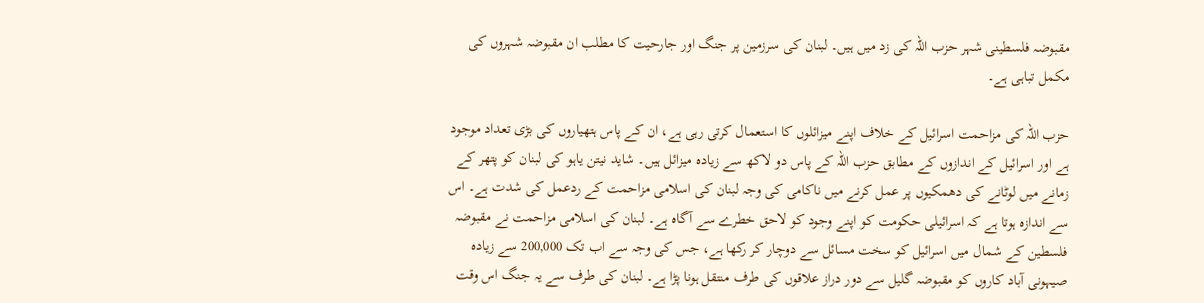مقبوضہ فلسطینی شہر حزب اللہ کی زد میں ہیں۔ لبنان کی سرزمین پر جنگ اور جارحیت کا مطلب ان مقبوضہ شہروں کی مکمل تباہی ہے۔

حزب اللہ کی مزاحمت اسرائیل کے خلاف اپنے میزائلوں کا استعمال کرتی رہی ہے، ان کے پاس ہتھیاروں کی بڑی تعداد موجود ہے اور اسرائیل کے اندازوں کے مطابق حزب اللہ کے پاس دو لاکھ سے زیادہ میزائل ہیں۔ شاید نیتن یاہو کی لبنان کو پتھر کے زمانے میں لوٹانے کی دھمکیوں پر عمل کرنے میں ناکامی کی وجہ لبنان کی اسلامی مزاحمت کے ردعمل کی شدت ہے۔ اس سے اندازہ ہوتا ہے کہ اسرائیلی حکومت کو اپنے وجود کو لاحق خطرے سے آگاہ ہے۔ لبنان کی اسلامی مزاحمت نے مقبوضہ فلسطین کے شمال میں اسرائیل کو سخت مسائل سے دوچار کر رکھا ہے، جس کی وجہ سے اب تک 200,000 سے زیادہ صیہونی آباد کاروں کو مقبوضہ گلیل سے دور دراز علاقوں کی طرف منتقل ہونا پڑا ہے۔ لبنان کی طرف سے یہ جنگ اس وقت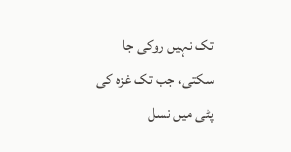تک نہیں روکی جا سکتی، جب تک غزہ کی پٹی میں نسل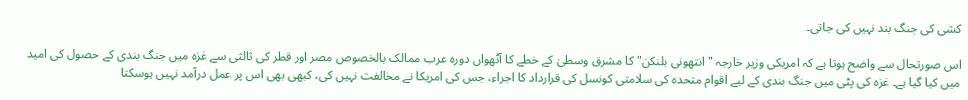کشی کی جنگ بند نہیں کی جاتی۔

اس صورتحال سے واضح ہوتا ہے کہ امریکی وزیر خارجہ "انتھونی بلنکن" کا مشرق وسطیٰ کے خطے کا آٹھواں دورہ عرب ممالک بالخصوص مصر اور قطر کی ثالثی سے غزہ میں جنگ بندی کے حصول کی امید میں کیا گیا ہے۔ غزہ کی پٹی میں جنگ بندی کے لیے اقوام متحدہ کی سلامتی کونسل کی قرارداد کا اجراء، جس کی امریکا نے مخالفت نہیں کی، کبھی بھی اس پر عمل درآمد نہیں ہوسکتا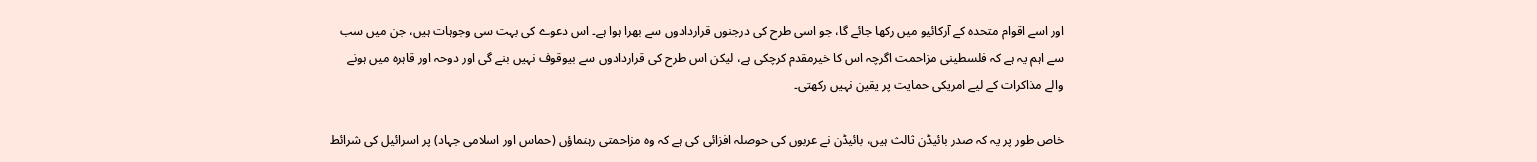اور اسے اقوام متحدہ کے آرکائیو میں رکھا جائے گا، جو اسی طرح کی درجنوں قراردادوں سے بھرا ہوا ہے۔ اس دعوے کی بہت سی وجوہات ہیں، جن میں سب سے اہم یہ ہے کہ فلسطینی مزاحمت اگرچہ اس کا خیرمقدم کرچکی ہے، لیکن اس طرح کی قراردادوں سے بیوقوف نہیں بنے گی اور دوحہ اور قاہرہ میں ہونے والے مذاکرات کے لیے امریکی حمایت پر یقین نہیں رکھتی۔

خاص طور پر یہ کہ صدر بائیڈن ثالث ہیں، بائیڈن نے عربوں کی حوصلہ افزائی کی ہے کہ وہ مزاحمتی رہنماؤں (حماس اور اسلامی جہاد) پر اسرائیل کی شرائط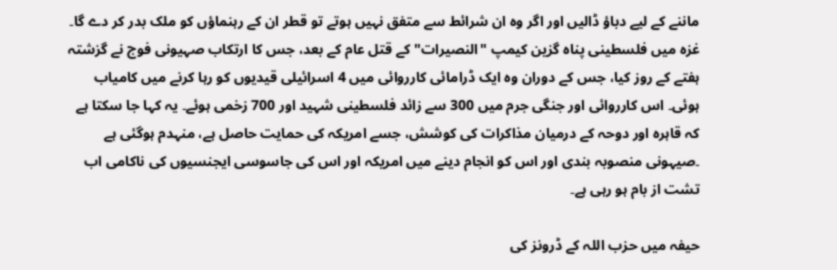ماننے کے لیے دباؤ ڈالیں اور اگر وہ ان شرائط سے متفق نہیں ہوتے تو قطر ان کے رہنماؤں کو ملک بدر کر دے گا۔ غزہ میں فلسطینی پناہ گزین کیمپ "النصیرات" کے قتل عام کے بعد، جس کا ارتکاب صہیونی فوج نے گزشتہ ہفتے کے روز کیا، جس کے دوران وہ ایک ڈرامائی کارروائی میں 4 اسرائیلی قیدیوں کو رہا کرنے میں کامیاب ہوئی۔ اس کارروائی اور جنگی جرم میں 300 سے زائد فلسطینی شہید اور 700 زخمی ہوئے۔ یہ کہا جا سکتا ہے کہ قاہرہ اور دوحہ کے درمیان مذاکرات کی کوشش، جسے امریکہ کی حمایت حاصل ہے، منہدم ہوگئی ہے ۔صیہونی منصوبہ بندی اور اس کو انجام دینے میں امریکہ اور اس کی جاسوسی ایجنسیوں کی ناکامی اب تشت از بام ہو رہی ہے۔

حیفہ میں حزب اللہ کے ڈرونز کی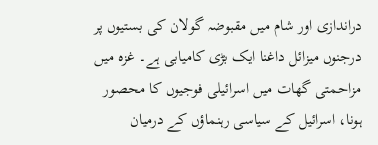دراندازی اور شام میں مقبوضہ گولان کی بستیوں پر درجنوں میزائل داغنا ایک بڑی کامیابی ہے۔ غزہ میں مزاحمتی گھات میں اسرائیلی فوجیوں کا محصور ہونا، اسرائیل کے سیاسی رہنماؤں کے درمیان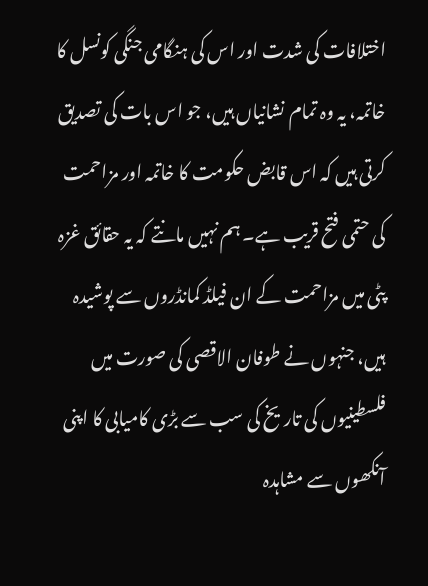اختلافات کی شدت اور اس کی ہنگامی جنگی کونسل کا خاتمہ، یہ وہ تمام نشانیاں ہیں، جو اس بات کی تصدیق کرتی ہیں کہ اس قابض حکومت کا خاتمہ اور مزاحمت کی حتمی فتح قریب ہے۔ ہم نہیں مانتے کہ یہ حقائق غزہ پٹی میں مزاحمت کے ان فیلڈ کمانڈروں سے پوشیدہ ہیں، جنہوں نے طوفان الاقصی کی صورت میں فلسطینیوں کی تاریخ کی سب سے بڑی کامیابی کا اپنی آنکھوں سے مشاہدہ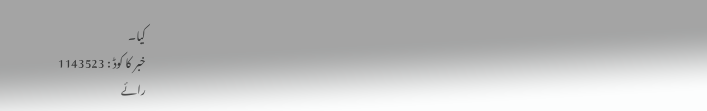کیا۔
خبر کا کوڈ : 1143523
رائے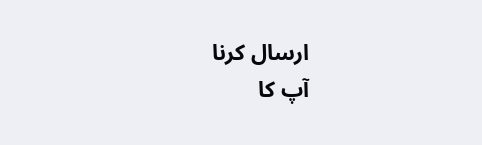ارسال کرنا
آپ کا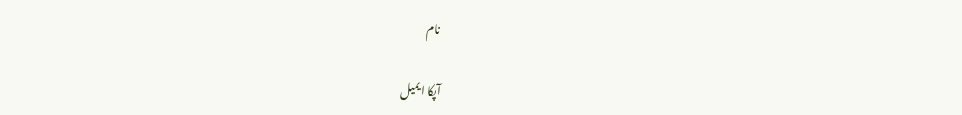نام

آپکا ایمیل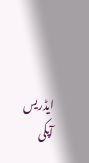ایڈریس
آپکی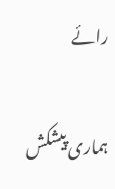رائے

ہماری پیشکش